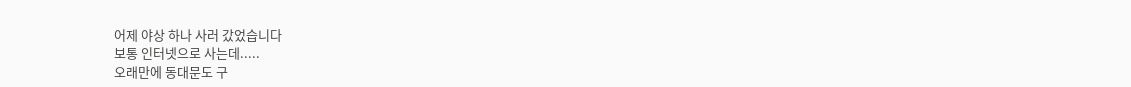어제 야상 하나 사러 갔었습니다
보통 인터넷으로 사는데.....
오래만에 동대문도 구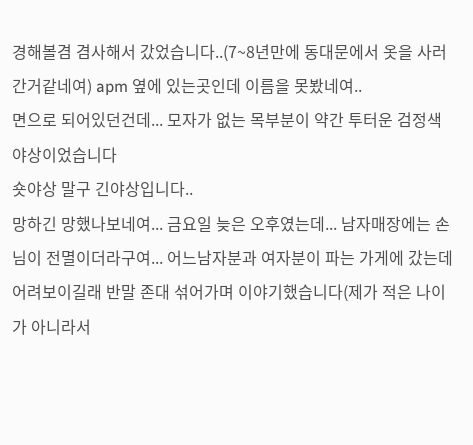경해볼겸 겸사해서 갔었습니다..(7~8년만에 동대문에서 옷을 사러간거같네여) apm 옆에 있는곳인데 이름을 못봤네여..
면으로 되어있던건데... 모자가 없는 목부분이 약간 투터운 검정색 야상이었습니다
숏야상 말구 긴야상입니다..
망하긴 망했나보네여... 금요일 늦은 오후였는데... 남자매장에는 손님이 전멸이더라구여... 어느남자분과 여자분이 파는 가게에 갔는데 어려보이길래 반말 존대 섞어가며 이야기했습니다(제가 적은 나이가 아니라서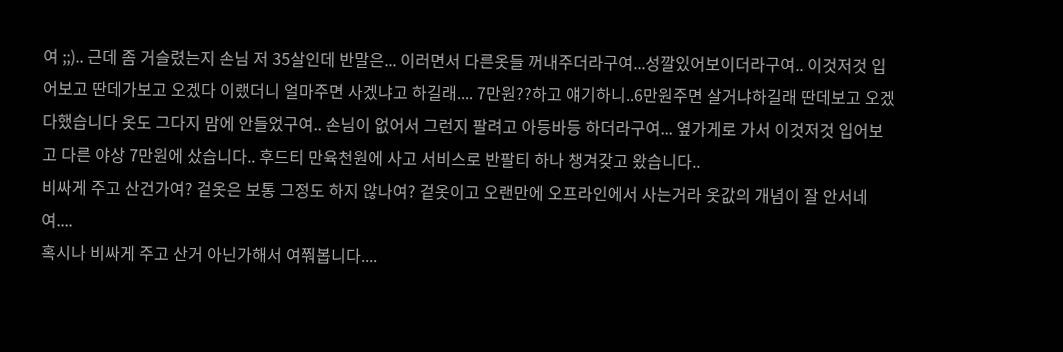여 ;;).. 근데 좀 거슬렸는지 손님 저 35살인데 반말은... 이러면서 다른옷들 꺼내주더라구여...성깔있어보이더라구여.. 이것저것 입어보고 딴데가보고 오겠다 이랬더니 얼마주면 사겠냐고 하길래.... 7만원??하고 얘기하니..6만원주면 살거냐하길래 딴데보고 오겠다했습니다 옷도 그다지 맘에 안들었구여.. 손님이 없어서 그런지 팔려고 아등바등 하더라구여... 옆가게로 가서 이것저것 입어보고 다른 야상 7만원에 샀습니다.. 후드티 만육천원에 사고 서비스로 반팔티 하나 챙겨갖고 왔습니다..
비싸게 주고 산건가여? 겉옷은 보통 그정도 하지 않나여? 겉옷이고 오랜만에 오프라인에서 사는거라 옷값의 개념이 잘 안서네여....
혹시나 비싸게 주고 산거 아닌가해서 여쭤봅니다....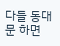다들 동대문 하면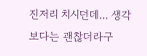진저리 치시던데... 생각보다는 괜찮더라구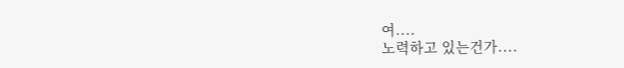여....
노력하고 있는건가....